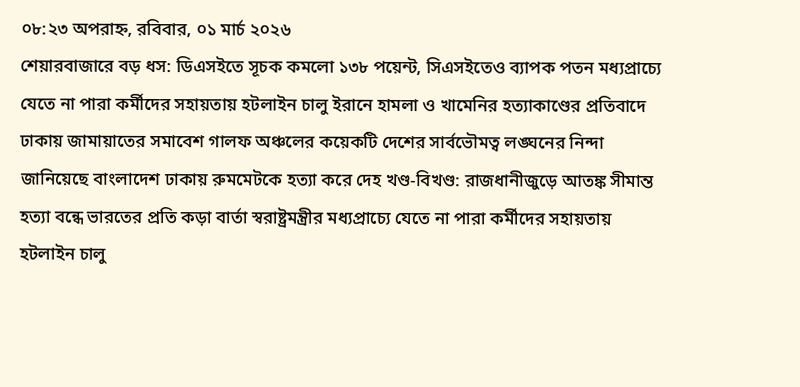০৮:২৩ অপরাহ্ন, রবিবার, ০১ মার্চ ২০২৬
শেয়ারবাজারে বড় ধস: ডিএসইতে সূচক কমলো ১৩৮ পয়েন্ট, সিএসইতেও ব্যাপক পতন মধ্যপ্রাচ্যে যেতে না পারা কর্মীদের সহায়তায় হটলাইন চালু ইরানে হামলা ও খামেনির হত্যাকাণ্ডের প্রতিবাদে ঢাকায় জামায়াতের সমাবেশ গালফ অঞ্চলের কয়েকটি দেশের সার্বভৌমত্ব লঙ্ঘনের নিন্দা জানিয়েছে বাংলাদেশ ঢাকায় রুমমেটকে হত্যা করে দেহ খণ্ড-বিখণ্ড: রাজধানীজুড়ে আতঙ্ক সীমান্ত হত্যা বন্ধে ভারতের প্রতি কড়া বার্তা স্বরাষ্ট্রমন্ত্রীর মধ্যপ্রাচ্যে যেতে না পারা কর্মীদের সহায়তায় হটলাইন চালু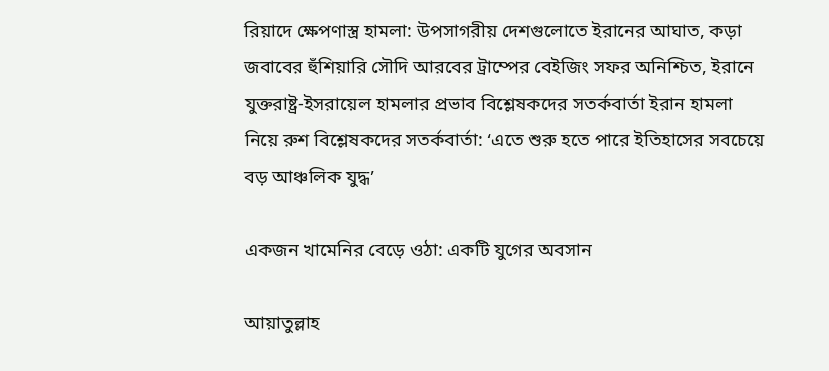রিয়াদে ক্ষেপণাস্ত্র হামলা: উপসাগরীয় দেশগুলোতে ইরানের আঘাত, কড়া জবাবের হুঁশিয়ারি সৌদি আরবের ট্রাম্পের বেইজিং সফর অনিশ্চিত, ইরানে যুক্তরাষ্ট্র-ইসরায়েল হামলার প্রভাব বিশ্লেষকদের সতর্কবার্তা ইরান হামলা নিয়ে রুশ বিশ্লেষকদের সতর্কবার্তা: ‘এতে শুরু হতে পারে ইতিহাসের সবচেয়ে বড় আঞ্চলিক যুদ্ধ’

একজন খামেনির বেড়ে ওঠা: একটি যুগের অবসান

আয়াতুল্লাহ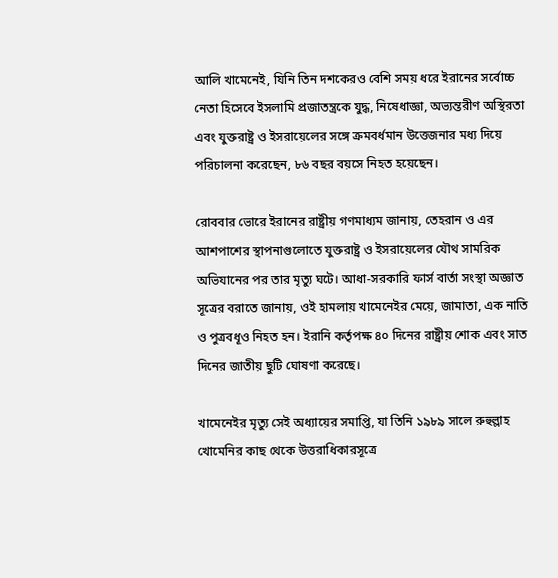আলি খামেনেই, যিনি তিন দশকেরও বেশি সময় ধরে ইরানের সর্বোচ্চ নেতা হিসেবে ইসলামি প্রজাতন্ত্রকে যুদ্ধ, নিষেধাজ্ঞা, অভ্যন্তরীণ অস্থিরতা এবং যুক্তরাষ্ট্র ও ইসরায়েলের সঙ্গে ক্রমবর্ধমান উত্তেজনার মধ্য দিয়ে পরিচালনা করেছেন, ৮৬ বছর বয়সে নিহত হয়েছেন।

রোববার ভোরে ইরানের রাষ্ট্রীয় গণমাধ্যম জানায়, তেহরান ও এর আশপাশের স্থাপনাগুলোতে যুক্তরাষ্ট্র ও ইসরায়েলের যৌথ সামরিক অভিযানের পর তার মৃত্যু ঘটে। আধা-সরকারি ফার্স বার্তা সংস্থা অজ্ঞাত সূত্রের বরাতে জানায়, ওই হামলায় খামেনেইর মেয়ে, জামাতা, এক নাতি ও পুত্রবধূও নিহত হন। ইরানি কর্তৃপক্ষ ৪০ দিনের রাষ্ট্রীয় শোক এবং সাত দিনের জাতীয় ছুটি ঘোষণা করেছে।

খামেনেইর মৃত্যু সেই অধ্যায়ের সমাপ্তি, যা তিনি ১৯৮৯ সালে রুহুল্লাহ খোমেনির কাছ থেকে উত্তরাধিকারসূত্রে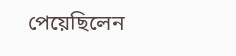পেয়েছিলেন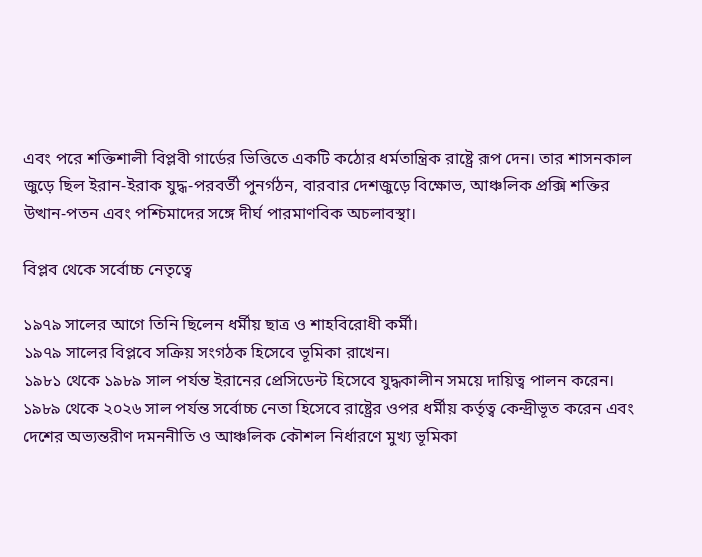এবং পরে শক্তিশালী বিপ্লবী গার্ডের ভিত্তিতে একটি কঠোর ধর্মতান্ত্রিক রাষ্ট্রে রূপ দেন। তার শাসনকাল জুড়ে ছিল ইরান-ইরাক যুদ্ধ-পরবর্তী পুনর্গঠন, বারবার দেশজুড়ে বিক্ষোভ, আঞ্চলিক প্রক্সি শক্তির উত্থান-পতন এবং পশ্চিমাদের সঙ্গে দীর্ঘ পারমাণবিক অচলাবস্থা।

বিপ্লব থেকে সর্বোচ্চ নেতৃত্বে

১৯৭৯ সালের আগে তিনি ছিলেন ধর্মীয় ছাত্র ও শাহবিরোধী কর্মী।
১৯৭৯ সালের বিপ্লবে সক্রিয় সংগঠক হিসেবে ভূমিকা রাখেন।
১৯৮১ থেকে ১৯৮৯ সাল পর্যন্ত ইরানের প্রেসিডেন্ট হিসেবে যুদ্ধকালীন সময়ে দায়িত্ব পালন করেন।
১৯৮৯ থেকে ২০২৬ সাল পর্যন্ত সর্বোচ্চ নেতা হিসেবে রাষ্ট্রের ওপর ধর্মীয় কর্তৃত্ব কেন্দ্রীভূত করেন এবং দেশের অভ্যন্তরীণ দমননীতি ও আঞ্চলিক কৌশল নির্ধারণে মুখ্য ভূমিকা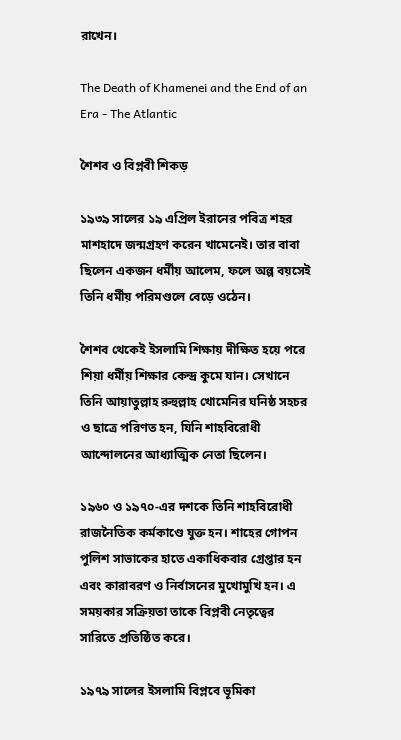রাখেন।

The Death of Khamenei and the End of an Era - The Atlantic

শৈশব ও বিপ্লবী শিকড়

১৯৩৯ সালের ১৯ এপ্রিল ইরানের পবিত্র শহর মাশহাদে জন্মগ্রহণ করেন খামেনেই। তার বাবা ছিলেন একজন ধর্মীয় আলেম, ফলে অল্প বয়সেই তিনি ধর্মীয় পরিমণ্ডলে বেড়ে ওঠেন।

শৈশব থেকেই ইসলামি শিক্ষায় দীক্ষিত হয়ে পরে শিয়া ধর্মীয় শিক্ষার কেন্দ্র কুমে যান। সেখানে তিনি আয়াতুল্লাহ রুহুল্লাহ খোমেনির ঘনিষ্ঠ সহচর ও ছাত্রে পরিণত হন, যিনি শাহবিরোধী আন্দোলনের আধ্যাত্মিক নেতা ছিলেন।

১৯৬০ ও ১৯৭০-এর দশকে তিনি শাহবিরোধী রাজনৈতিক কর্মকাণ্ডে যুক্ত হন। শাহের গোপন পুলিশ সাভাকের হাতে একাধিকবার গ্রেপ্তার হন এবং কারাবরণ ও নির্বাসনের মুখোমুখি হন। এ সময়কার সক্রিয়তা তাকে বিপ্লবী নেতৃত্বের সারিতে প্রতিষ্ঠিত করে।

১৯৭৯ সালের ইসলামি বিপ্লবে ভূমিকা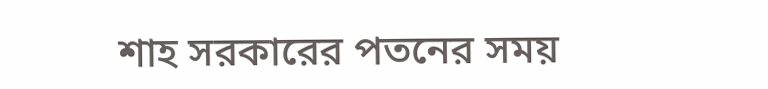শাহ সরকারের পতনের সময়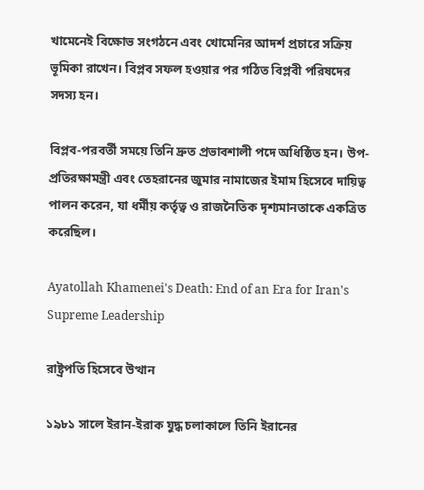খামেনেই বিক্ষোভ সংগঠনে এবং খোমেনির আদর্শ প্রচারে সক্রিয় ভূমিকা রাখেন। বিপ্লব সফল হওয়ার পর গঠিত বিপ্লবী পরিষদের সদস্য হন।

বিপ্লব-পরবর্তী সময়ে তিনি দ্রুত প্রভাবশালী পদে অধিষ্ঠিত হন। উপ-প্রতিরক্ষামন্ত্রী এবং তেহরানের জুমার নামাজের ইমাম হিসেবে দায়িত্ব পালন করেন, যা ধর্মীয় কর্তৃত্ব ও রাজনৈতিক দৃশ্যমানতাকে একত্রিত করেছিল।

Ayatollah Khamenei's Death: End of an Era for Iran's Supreme Leadership

রাষ্ট্রপতি হিসেবে উত্থান

১৯৮১ সালে ইরান-ইরাক যুদ্ধ চলাকালে তিনি ইরানের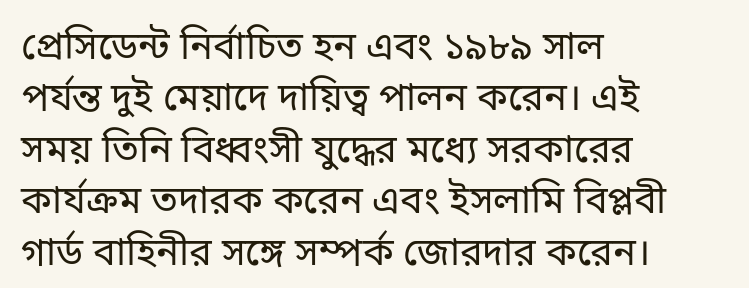প্রেসিডেন্ট নির্বাচিত হন এবং ১৯৮৯ সাল পর্যন্ত দুই মেয়াদে দায়িত্ব পালন করেন। এই সময় তিনি বিধ্বংসী যুদ্ধের মধ্যে সরকারের কার্যক্রম তদারক করেন এবং ইসলামি বিপ্লবী গার্ড বাহিনীর সঙ্গে সম্পর্ক জোরদার করেন।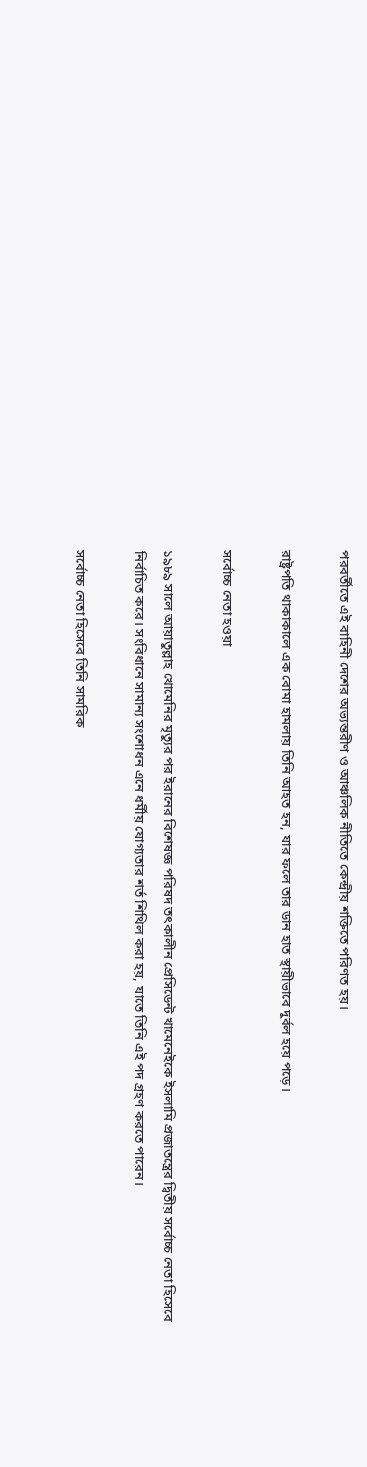পরবর্তীতে এই বাহিনী দেশের অভ্যন্তরীণ ও আঞ্চলিক নীতিতে কেন্দ্রীয় শক্তিতে পরিণত হয়।

রাষ্ট্রপতি থাকাকালে এক বোমা হামলায় তিনি আহত হন, যার ফলে তার ডান হাত স্থায়ীভাবে দুর্বল হয়ে পড়ে।

সর্বোচ্চ নেতা হওয়া

১৯৮৯ সালে আয়াতুল্লাহ খোমেনির মৃত্যুর পর ইরানের বিশেষজ্ঞ পরিষদ তৎকালীন প্রেসিডেন্ট খামেনেইকে ইসলামি প্রজাতন্ত্রের দ্বিতীয় সর্বোচ্চ নেতা হিসেবে নির্বাচিত করে। সংবিধানে সামান্য সংশোধন এনে ধর্মীয় যোগ্যতার শর্ত শিথিল করা হয়, যাতে তিনি এই পদ গ্রহণ করতে পারেন।

সর্বোচ্চ নেতা হিসেবে তিনি সামরিক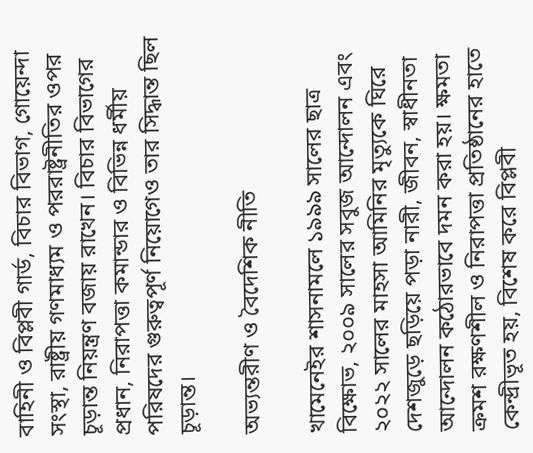বাহিনী ও বিপ্লবী গার্ড, বিচার বিভাগ, গোয়েন্দা সংস্থা, রাষ্ট্রীয় গণমাধ্যম ও পররাষ্ট্রনীতির ওপর চূড়ান্ত নিয়ন্ত্রণ বজায় রাখেন। বিচার বিভাগের প্রধান, নিরাপত্তা কমান্ডার ও বিভিন্ন ধর্মীয় পরিষদের গুরুত্বপূর্ণ নিয়োগেও তার সিদ্ধান্ত ছিল চূড়ান্ত।

অভ্যন্তরীণ ও বৈদেশিক নীতি

খামেনেইর শাসনামলে ১৯৯৯ সালের ছাত্র বিক্ষোভ, ২০০৯ সালের সবুজ আন্দোলন এবং ২০২২ সালের মাহসা আমিনির মৃত্যুকে ঘিরে দেশজুড়ে ছড়িয়ে পড়া নারী, জীবন, স্বাধীনতা আন্দোলন কঠোরভাবে দমন করা হয়। ক্ষমতা ক্রমশ রক্ষণশীল ও নিরাপত্তা প্রতিষ্ঠানের হাতে কেন্দ্রীভূত হয়, বিশেষ করে বিপ্লবী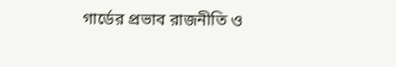গার্ডের প্রভাব রাজনীতি ও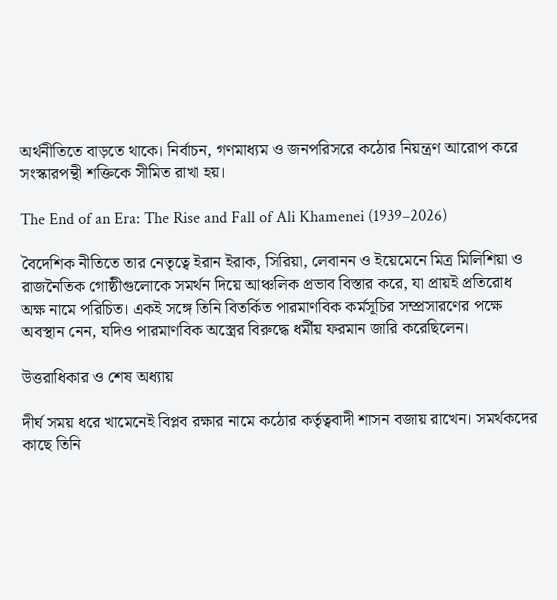অর্থনীতিতে বাড়তে থাকে। নির্বাচন, গণমাধ্যম ও জনপরিসরে কঠোর নিয়ন্ত্রণ আরোপ করে সংস্কারপন্থী শক্তিকে সীমিত রাখা হয়।

The End of an Era: The Rise and Fall of Ali Khamenei (1939–2026)

বৈদেশিক নীতিতে তার নেতৃত্বে ইরান ইরাক, সিরিয়া, লেবানন ও ইয়েমেনে মিত্র মিলিশিয়া ও রাজনৈতিক গোষ্ঠীগুলোকে সমর্থন দিয়ে আঞ্চলিক প্রভাব বিস্তার করে, যা প্রায়ই প্রতিরোধ অক্ষ নামে পরিচিত। একই সঙ্গে তিনি বিতর্কিত পারমাণবিক কর্মসূচির সম্প্রসারণের পক্ষে অবস্থান নেন, যদিও পারমাণবিক অস্ত্রের বিরুদ্ধে ধর্মীয় ফরমান জারি করেছিলেন।

উত্তরাধিকার ও শেষ অধ্যায়

দীর্ঘ সময় ধরে খামেনেই বিপ্লব রক্ষার নামে কঠোর কর্তৃত্ববাদী শাসন বজায় রাখেন। সমর্থকদের কাছে তিনি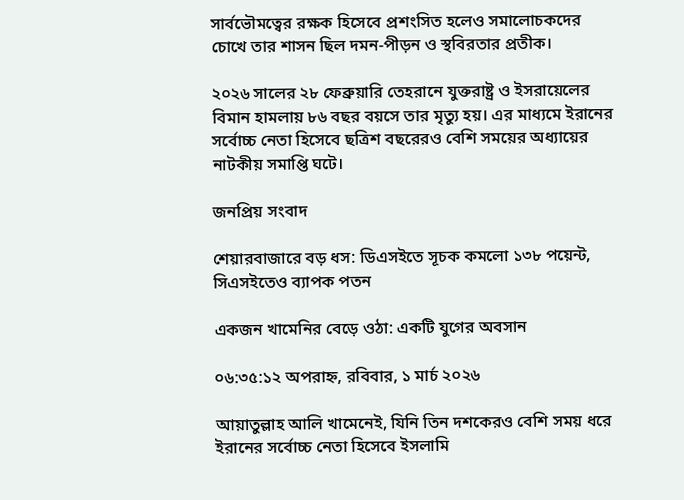সার্বভৌমত্বের রক্ষক হিসেবে প্রশংসিত হলেও সমালোচকদের চোখে তার শাসন ছিল দমন-পীড়ন ও স্থবিরতার প্রতীক।

২০২৬ সালের ২৮ ফেব্রুয়ারি তেহরানে যুক্তরাষ্ট্র ও ইসরায়েলের বিমান হামলায় ৮৬ বছর বয়সে তার মৃত্যু হয়। এর মাধ্যমে ইরানের সর্বোচ্চ নেতা হিসেবে ছত্রিশ বছরেরও বেশি সময়ের অধ্যায়ের নাটকীয় সমাপ্তি ঘটে।

জনপ্রিয় সংবাদ

শেয়ারবাজারে বড় ধস: ডিএসইতে সূচক কমলো ১৩৮ পয়েন্ট, সিএসইতেও ব্যাপক পতন

একজন খামেনির বেড়ে ওঠা: একটি যুগের অবসান

০৬:৩৫:১২ অপরাহ্ন, রবিবার, ১ মার্চ ২০২৬

আয়াতুল্লাহ আলি খামেনেই, যিনি তিন দশকেরও বেশি সময় ধরে ইরানের সর্বোচ্চ নেতা হিসেবে ইসলামি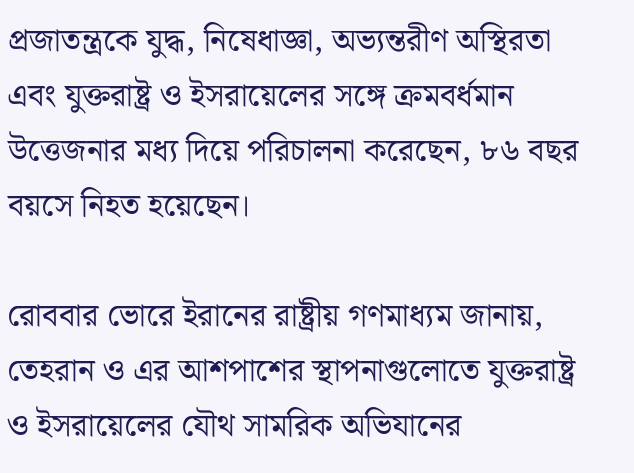প্রজাতন্ত্রকে যুদ্ধ, নিষেধাজ্ঞা, অভ্যন্তরীণ অস্থিরতা এবং যুক্তরাষ্ট্র ও ইসরায়েলের সঙ্গে ক্রমবর্ধমান উত্তেজনার মধ্য দিয়ে পরিচালনা করেছেন, ৮৬ বছর বয়সে নিহত হয়েছেন।

রোববার ভোরে ইরানের রাষ্ট্রীয় গণমাধ্যম জানায়, তেহরান ও এর আশপাশের স্থাপনাগুলোতে যুক্তরাষ্ট্র ও ইসরায়েলের যৌথ সামরিক অভিযানের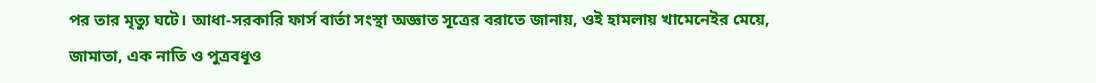পর তার মৃত্যু ঘটে। আধা-সরকারি ফার্স বার্তা সংস্থা অজ্ঞাত সূত্রের বরাতে জানায়, ওই হামলায় খামেনেইর মেয়ে, জামাতা, এক নাতি ও পুত্রবধূও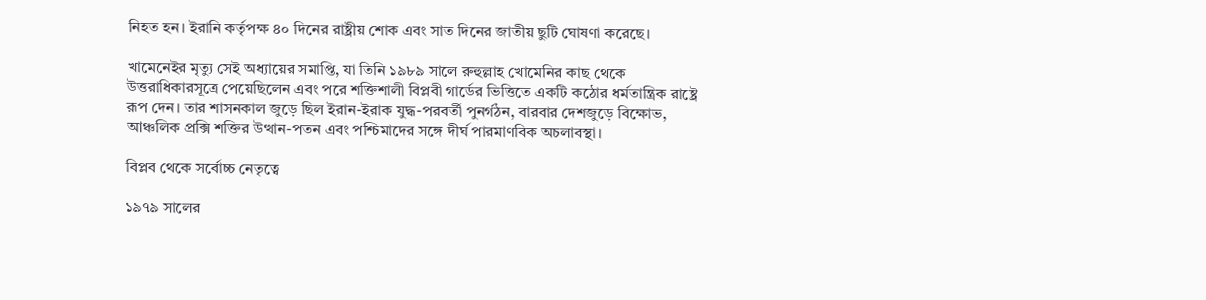নিহত হন। ইরানি কর্তৃপক্ষ ৪০ দিনের রাষ্ট্রীয় শোক এবং সাত দিনের জাতীয় ছুটি ঘোষণা করেছে।

খামেনেইর মৃত্যু সেই অধ্যায়ের সমাপ্তি, যা তিনি ১৯৮৯ সালে রুহুল্লাহ খোমেনির কাছ থেকে উত্তরাধিকারসূত্রে পেয়েছিলেন এবং পরে শক্তিশালী বিপ্লবী গার্ডের ভিত্তিতে একটি কঠোর ধর্মতান্ত্রিক রাষ্ট্রে রূপ দেন। তার শাসনকাল জুড়ে ছিল ইরান-ইরাক যুদ্ধ-পরবর্তী পুনর্গঠন, বারবার দেশজুড়ে বিক্ষোভ, আঞ্চলিক প্রক্সি শক্তির উত্থান-পতন এবং পশ্চিমাদের সঙ্গে দীর্ঘ পারমাণবিক অচলাবস্থা।

বিপ্লব থেকে সর্বোচ্চ নেতৃত্বে

১৯৭৯ সালের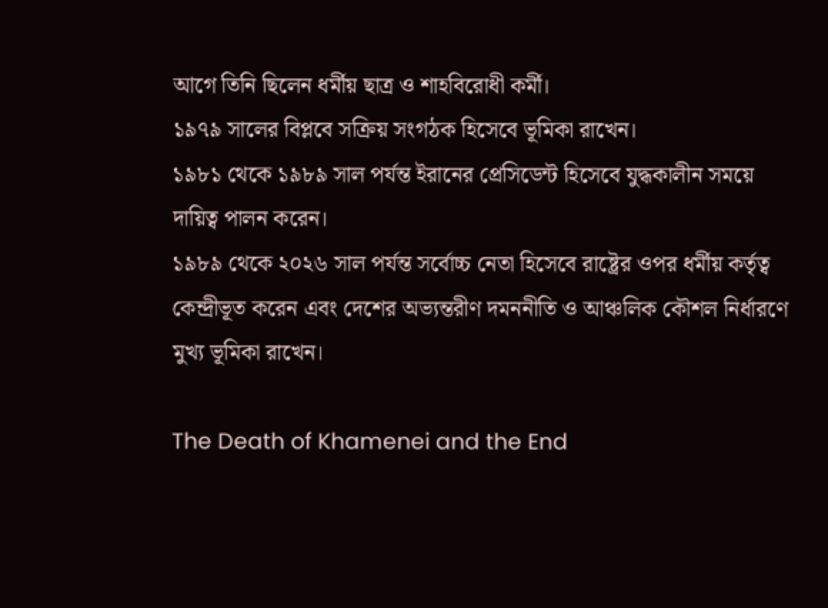আগে তিনি ছিলেন ধর্মীয় ছাত্র ও শাহবিরোধী কর্মী।
১৯৭৯ সালের বিপ্লবে সক্রিয় সংগঠক হিসেবে ভূমিকা রাখেন।
১৯৮১ থেকে ১৯৮৯ সাল পর্যন্ত ইরানের প্রেসিডেন্ট হিসেবে যুদ্ধকালীন সময়ে দায়িত্ব পালন করেন।
১৯৮৯ থেকে ২০২৬ সাল পর্যন্ত সর্বোচ্চ নেতা হিসেবে রাষ্ট্রের ওপর ধর্মীয় কর্তৃত্ব কেন্দ্রীভূত করেন এবং দেশের অভ্যন্তরীণ দমননীতি ও আঞ্চলিক কৌশল নির্ধারণে মুখ্য ভূমিকা রাখেন।

The Death of Khamenei and the End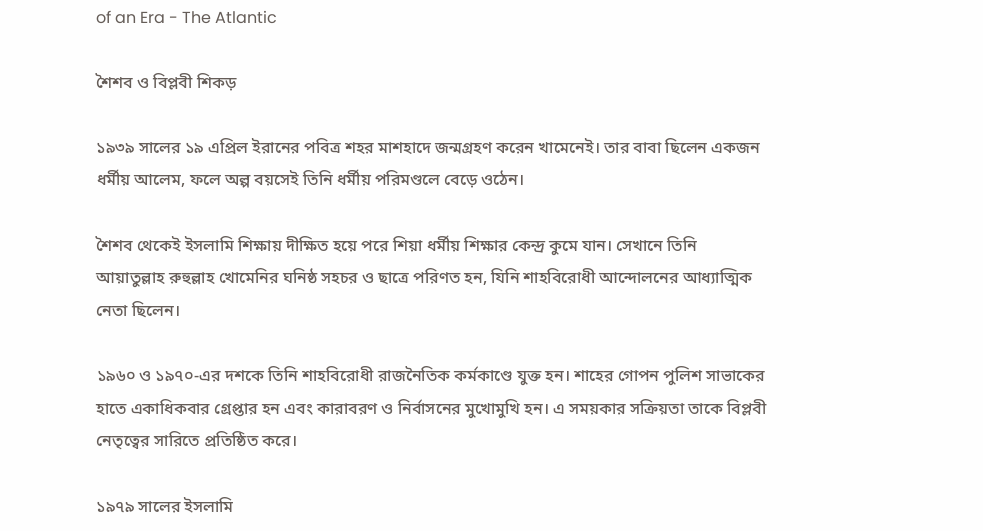of an Era - The Atlantic

শৈশব ও বিপ্লবী শিকড়

১৯৩৯ সালের ১৯ এপ্রিল ইরানের পবিত্র শহর মাশহাদে জন্মগ্রহণ করেন খামেনেই। তার বাবা ছিলেন একজন ধর্মীয় আলেম, ফলে অল্প বয়সেই তিনি ধর্মীয় পরিমণ্ডলে বেড়ে ওঠেন।

শৈশব থেকেই ইসলামি শিক্ষায় দীক্ষিত হয়ে পরে শিয়া ধর্মীয় শিক্ষার কেন্দ্র কুমে যান। সেখানে তিনি আয়াতুল্লাহ রুহুল্লাহ খোমেনির ঘনিষ্ঠ সহচর ও ছাত্রে পরিণত হন, যিনি শাহবিরোধী আন্দোলনের আধ্যাত্মিক নেতা ছিলেন।

১৯৬০ ও ১৯৭০-এর দশকে তিনি শাহবিরোধী রাজনৈতিক কর্মকাণ্ডে যুক্ত হন। শাহের গোপন পুলিশ সাভাকের হাতে একাধিকবার গ্রেপ্তার হন এবং কারাবরণ ও নির্বাসনের মুখোমুখি হন। এ সময়কার সক্রিয়তা তাকে বিপ্লবী নেতৃত্বের সারিতে প্রতিষ্ঠিত করে।

১৯৭৯ সালের ইসলামি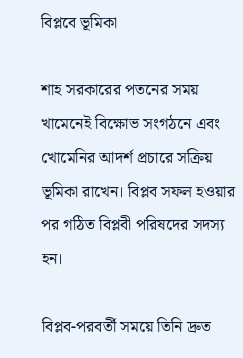বিপ্লবে ভূমিকা

শাহ সরকারের পতনের সময় খামেনেই বিক্ষোভ সংগঠনে এবং খোমেনির আদর্শ প্রচারে সক্রিয় ভূমিকা রাখেন। বিপ্লব সফল হওয়ার পর গঠিত বিপ্লবী পরিষদের সদস্য হন।

বিপ্লব-পরবর্তী সময়ে তিনি দ্রুত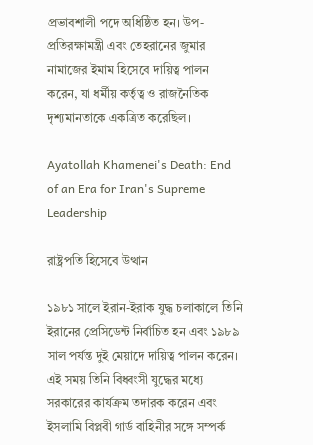প্রভাবশালী পদে অধিষ্ঠিত হন। উপ-প্রতিরক্ষামন্ত্রী এবং তেহরানের জুমার নামাজের ইমাম হিসেবে দায়িত্ব পালন করেন, যা ধর্মীয় কর্তৃত্ব ও রাজনৈতিক দৃশ্যমানতাকে একত্রিত করেছিল।

Ayatollah Khamenei's Death: End of an Era for Iran's Supreme Leadership

রাষ্ট্রপতি হিসেবে উত্থান

১৯৮১ সালে ইরান-ইরাক যুদ্ধ চলাকালে তিনি ইরানের প্রেসিডেন্ট নির্বাচিত হন এবং ১৯৮৯ সাল পর্যন্ত দুই মেয়াদে দায়িত্ব পালন করেন। এই সময় তিনি বিধ্বংসী যুদ্ধের মধ্যে সরকারের কার্যক্রম তদারক করেন এবং ইসলামি বিপ্লবী গার্ড বাহিনীর সঙ্গে সম্পর্ক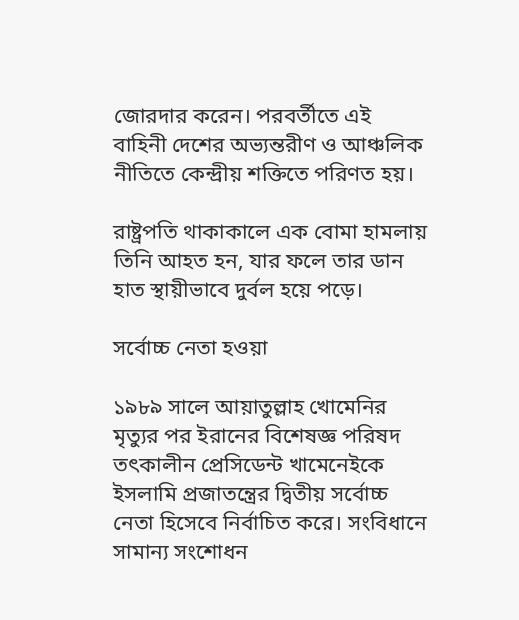জোরদার করেন। পরবর্তীতে এই বাহিনী দেশের অভ্যন্তরীণ ও আঞ্চলিক নীতিতে কেন্দ্রীয় শক্তিতে পরিণত হয়।

রাষ্ট্রপতি থাকাকালে এক বোমা হামলায় তিনি আহত হন, যার ফলে তার ডান হাত স্থায়ীভাবে দুর্বল হয়ে পড়ে।

সর্বোচ্চ নেতা হওয়া

১৯৮৯ সালে আয়াতুল্লাহ খোমেনির মৃত্যুর পর ইরানের বিশেষজ্ঞ পরিষদ তৎকালীন প্রেসিডেন্ট খামেনেইকে ইসলামি প্রজাতন্ত্রের দ্বিতীয় সর্বোচ্চ নেতা হিসেবে নির্বাচিত করে। সংবিধানে সামান্য সংশোধন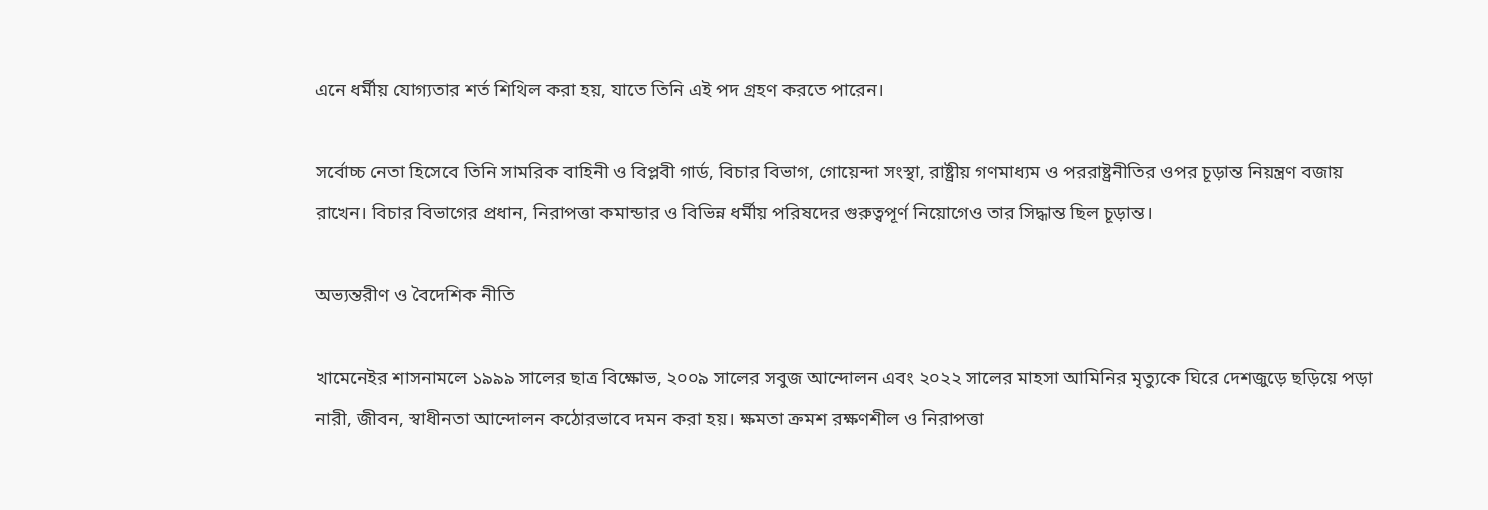এনে ধর্মীয় যোগ্যতার শর্ত শিথিল করা হয়, যাতে তিনি এই পদ গ্রহণ করতে পারেন।

সর্বোচ্চ নেতা হিসেবে তিনি সামরিক বাহিনী ও বিপ্লবী গার্ড, বিচার বিভাগ, গোয়েন্দা সংস্থা, রাষ্ট্রীয় গণমাধ্যম ও পররাষ্ট্রনীতির ওপর চূড়ান্ত নিয়ন্ত্রণ বজায় রাখেন। বিচার বিভাগের প্রধান, নিরাপত্তা কমান্ডার ও বিভিন্ন ধর্মীয় পরিষদের গুরুত্বপূর্ণ নিয়োগেও তার সিদ্ধান্ত ছিল চূড়ান্ত।

অভ্যন্তরীণ ও বৈদেশিক নীতি

খামেনেইর শাসনামলে ১৯৯৯ সালের ছাত্র বিক্ষোভ, ২০০৯ সালের সবুজ আন্দোলন এবং ২০২২ সালের মাহসা আমিনির মৃত্যুকে ঘিরে দেশজুড়ে ছড়িয়ে পড়া নারী, জীবন, স্বাধীনতা আন্দোলন কঠোরভাবে দমন করা হয়। ক্ষমতা ক্রমশ রক্ষণশীল ও নিরাপত্তা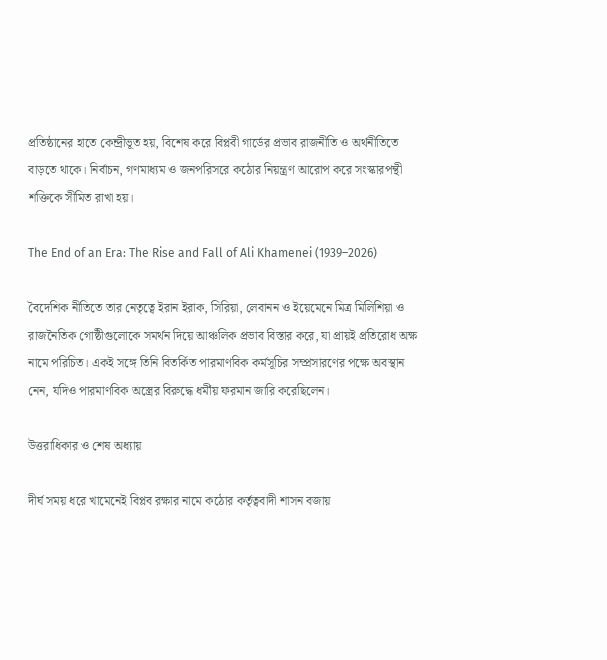প্রতিষ্ঠানের হাতে কেন্দ্রীভূত হয়, বিশেষ করে বিপ্লবী গার্ডের প্রভাব রাজনীতি ও অর্থনীতিতে বাড়তে থাকে। নির্বাচন, গণমাধ্যম ও জনপরিসরে কঠোর নিয়ন্ত্রণ আরোপ করে সংস্কারপন্থী শক্তিকে সীমিত রাখা হয়।

The End of an Era: The Rise and Fall of Ali Khamenei (1939–2026)

বৈদেশিক নীতিতে তার নেতৃত্বে ইরান ইরাক, সিরিয়া, লেবানন ও ইয়েমেনে মিত্র মিলিশিয়া ও রাজনৈতিক গোষ্ঠীগুলোকে সমর্থন দিয়ে আঞ্চলিক প্রভাব বিস্তার করে, যা প্রায়ই প্রতিরোধ অক্ষ নামে পরিচিত। একই সঙ্গে তিনি বিতর্কিত পারমাণবিক কর্মসূচির সম্প্রসারণের পক্ষে অবস্থান নেন, যদিও পারমাণবিক অস্ত্রের বিরুদ্ধে ধর্মীয় ফরমান জারি করেছিলেন।

উত্তরাধিকার ও শেষ অধ্যায়

দীর্ঘ সময় ধরে খামেনেই বিপ্লব রক্ষার নামে কঠোর কর্তৃত্ববাদী শাসন বজায়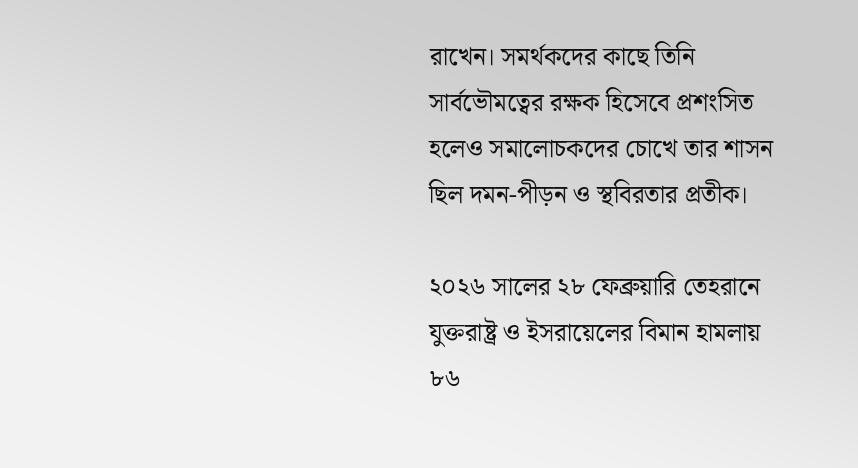রাখেন। সমর্থকদের কাছে তিনি সার্বভৌমত্বের রক্ষক হিসেবে প্রশংসিত হলেও সমালোচকদের চোখে তার শাসন ছিল দমন-পীড়ন ও স্থবিরতার প্রতীক।

২০২৬ সালের ২৮ ফেব্রুয়ারি তেহরানে যুক্তরাষ্ট্র ও ইসরায়েলের বিমান হামলায় ৮৬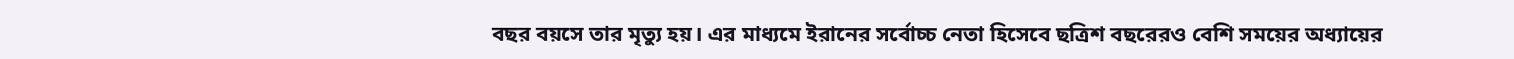বছর বয়সে তার মৃত্যু হয়। এর মাধ্যমে ইরানের সর্বোচ্চ নেতা হিসেবে ছত্রিশ বছরেরও বেশি সময়ের অধ্যায়ের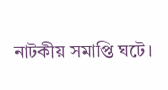নাটকীয় সমাপ্তি ঘটে।